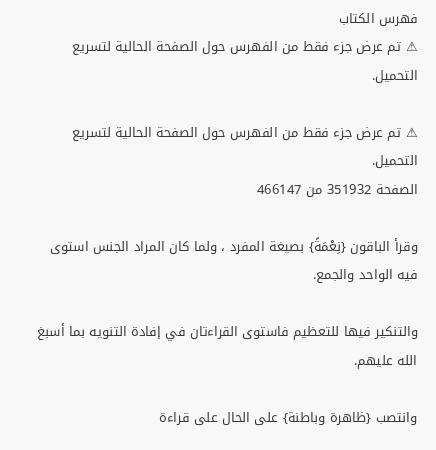فهرس الكتاب
⚠ تم عرض جزء فقط من الفهرس حول الصفحة الحالية لتسريع التحميل.

⚠ تم عرض جزء فقط من الفهرس حول الصفحة الحالية لتسريع التحميل.
الصفحة 351932 من 466147

وقرأ الباقون {نِعْمَةً} بصيغة المفرد ، ولما كان المراد الجنس استوى فيه الواحد والجمع.

والتنكير فيها للتعظيم فاستوى القراءتان في إفادة التنويه بما أسبغ الله عليهم.

وانتصب {ظاهرة وباطنة} على الحال على قراءة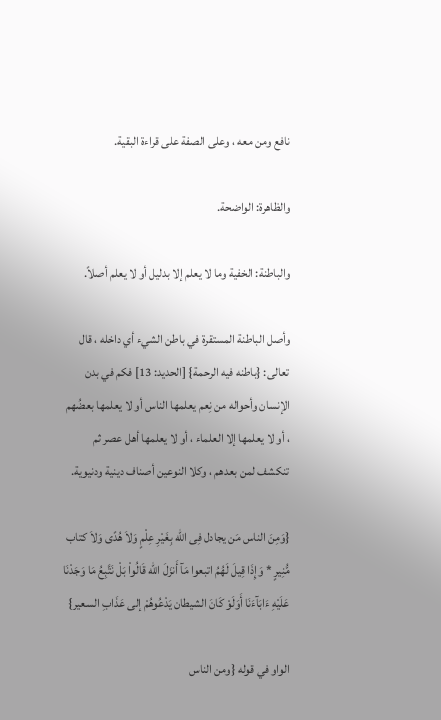نافع ومن معه ، وعلى الصفة على قراءة البقية.

والظاهرة: الواضحة.

والباطنة: الخفية وما لا يعلم إلا بدليل أو لا يعلم أصلاً.

وأصل الباطنة المستقرة في باطن الشيء أي داخله ، قال تعالى: {باطنه فيه الرحمة} [الحديد: 13] فكم في بدن الإنسان وأحواله من نِعم يعلمها الناس أو لا يعلمها بعضُهم ، أو لا يعلمها إلا العلماء ، أو لا يعلمها أهل عصر ثم تنكشف لمن بعدهم ، وكلا النوعين أصناف دينية ودنيوية.

{وَمِنَ الناس مَن يجادل فِى الله بِغَيْرِ عِلْمٍ وَلاَ هُدًى وَلاَ كتاب مُّنِيرٍ * وَإِذَا قِيلَ لَهُمُ اتبعوا مَآ أَنزَلَ الله قَالُواْ بَلْ نَتَّبِعُ مَا وَجَدْنَا عَلَيْهِ ءَابَآءَنَا أَوَلَوْ كَانَ الشيطان يَدْعُوهُمْ إلى عَذَابِ السعير}

الواو في قوله {ومن الناس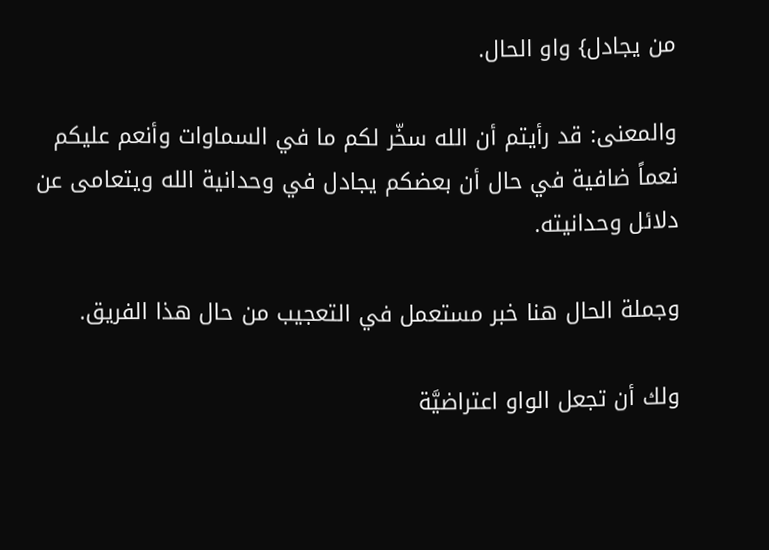من يجادل} واو الحال.

والمعنى: قد رأيتم أن الله سخّر لكم ما في السماوات وأنعم عليكم نعماً ضافية في حال أن بعضكم يجادل في وحدانية الله ويتعامى عن دلائل وحدانيته.

وجملة الحال هنا خبر مستعمل في التعجيب من حال هذا الفريق.

ولك أن تجعل الواو اعتراضيَّة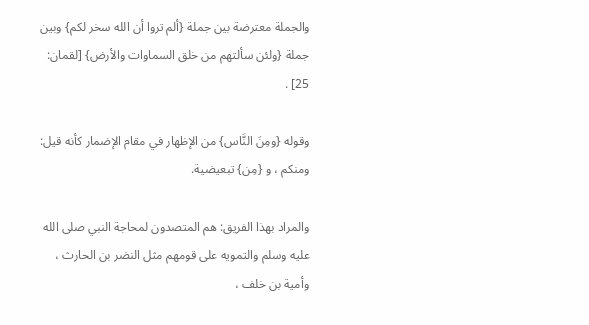والجملة معترضة بين جملة {ألم تروا أن الله سخر لكم} وبين جملة {ولئن سألتهم من خلق السماوات والأرض} [لقمان: 25] .

وقوله {ومِنَ النَّاس} من الإظهار في مقام الإضمار كأنه قيل: ومنكم ، و {مِن} تبعيضية.

والمراد بهذا الفريق: هم المتصدون لمحاجة النبي صلى الله عليه وسلم والتمويه على قومهم مثل النضر بن الحارث ، وأمية بن خلف ،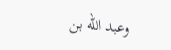وعبد الله بن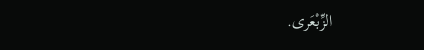الزِّبْعَرى.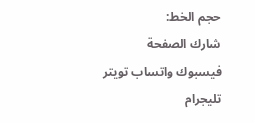حجم الخط:
شارك الصفحة
فيسبوك واتساب تويتر تليجرام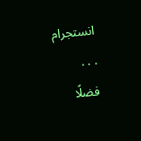انستجرام
. . .
فضلًا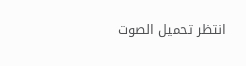انتظر تحميل الصوت